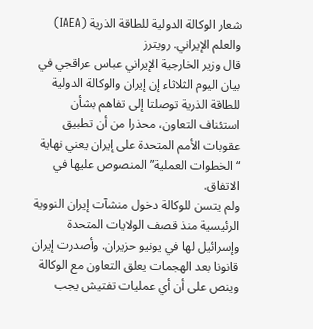شعار الوكالة الدولية للطاقة الذرية (IAEA) والعلم الإيراني. رويترز
قال وزير الخارجية الإيراني عباس عراقجي في بيان اليوم الثلاثاء إن إيران والوكالة الدولية للطاقة الذرية توصلتا إلى تفاهم بشأن استئناف التعاون، محذرا من أن تطبيق عقوبات الأمم المتحدة على إيران يعني نهاية “الخطوات العملية” المنصوص عليها في الاتفاق.
ولم يتسن للوكالة دخول منشآت إيران النووية الرئيسية منذ قصف الولايات المتحدة وإسرائيل لها في يونيو حزيران. وأصدرت إيران قانونا بعد الهجمات يعلق التعاون مع الوكالة وينص على أن أي عمليات تفتيش يجب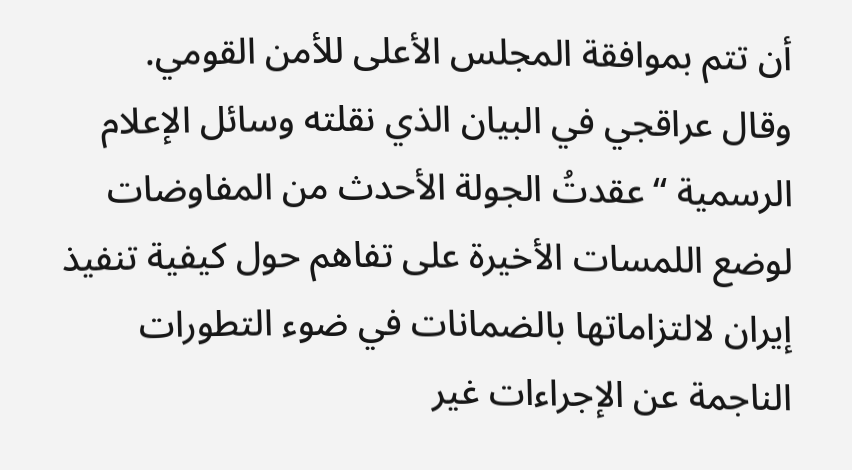أن تتم بموافقة المجلس الأعلى للأمن القومي.
وقال عراقجي في البيان الذي نقلته وسائل الإعلام الرسمية “عقدتُ الجولة الأحدث من المفاوضات لوضع اللمسات الأخيرة على تفاهم حول كيفية تنفيذ إيران لالتزاماتها بالضمانات في ضوء التطورات الناجمة عن الإجراءات غير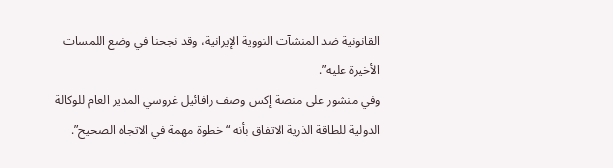القانونية ضد المنشآت النووية الإيرانية، وقد نجحنا في وضع اللمسات الأخيرة عليه”.
وفي منشور على منصة إكس وصف رافائيل غروسي المدير العام للوكالة الدولية للطاقة الذرية الاتفاق بأنه “خطوة مهمة في الاتجاه الصحيح”.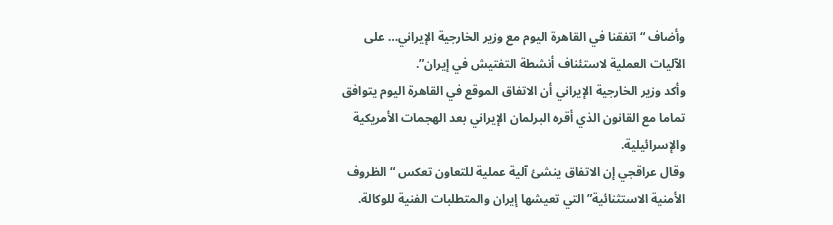وأضاف “اتفقنا في القاهرة اليوم مع وزير الخارجية الإيراني… على الآليات العملية لاستئناف أنشطة التفتيش في إيران”.
وأكد وزير الخارجية الإيراني أن الاتفاق الموقع في القاهرة اليوم يتوافق تماما مع القانون الذي أقره البرلمان الإيراني بعد الهجمات الأمريكية والإسرائيلية.
وقال عراقجي إن الاتفاق ينشئ آلية عملية للتعاون تعكس “الظروف الأمنية الاستثنائية” التي تعيشها إيران والمتطلبات الفنية للوكالة.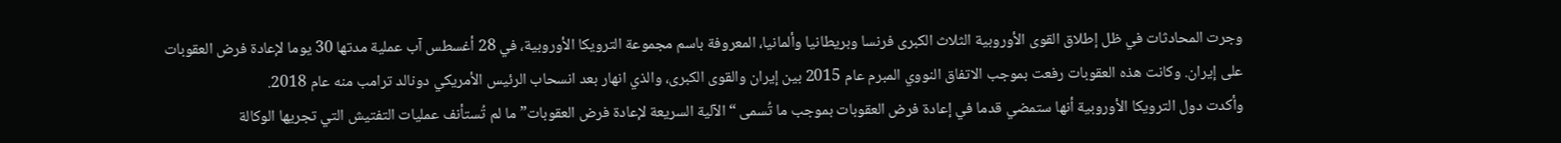وجرت المحادثات في ظل إطلاق القوى الأوروبية الثلاث الكبرى فرنسا وبريطانيا وألمانيا، المعروفة باسم مجموعة الترويكا الأوروبية، في 28 أغسطس آب عملية مدتها 30 يوما لإعادة فرض العقوبات على إيران. وكانت هذه العقوبات رفعت بموجب الاتفاق النووي المبرم عام 2015 بين إيران والقوى الكبرى، والذي انهار بعد انسحاب الرئيس الأمريكي دونالد ترامب منه عام 2018.
وأكدت دول الترويكا الأوروبية أنها ستمضي قدما في إعادة فرض العقوبات بموجب ما تُسمى “الآلية السريعة لإعادة فرض العقوبات” ما لم تُستأنف عمليات التفتيش التي تجريها الوكالة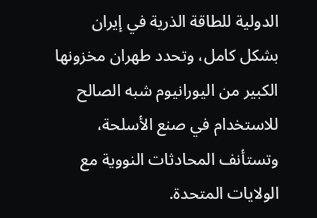الدولية للطاقة الذرية في إيران بشكل كامل، وتحدد طهران مخزونها الكبير من اليورانيوم شبه الصالح للاستخدام في صنع الأسلحة، وتستأنف المحادثات النووية مع الولايات المتحدة.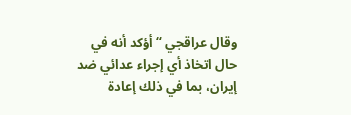وقال عراقجي “أؤكد أنه في حال اتخاذ أي إجراء عدائي ضد إيران، بما في ذلك إعادة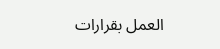العمل بقرارات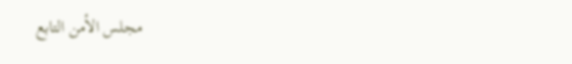مجلس الأمن التابع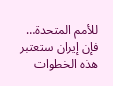للأمم المتحدة… فإن إيران ستعتبر هذه الخطوات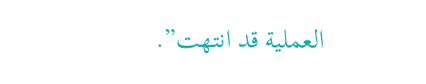العملية قد انتهت”.